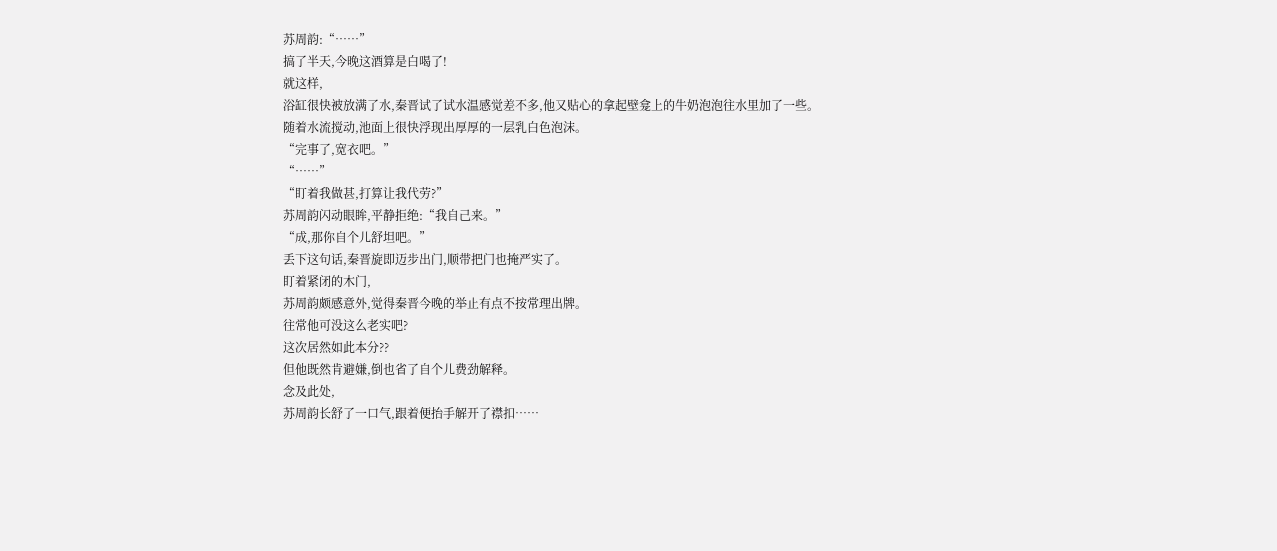苏周韵:“……”
搞了半天,今晚这酒算是白喝了!
就这样,
浴缸很快被放满了水,秦晋试了试水温感觉差不多,他又贴心的拿起壁龛上的牛奶泡泡往水里加了一些。
随着水流搅动,池面上很快浮现出厚厚的一层乳白色泡沫。
“完事了,宽衣吧。”
“……”
“盯着我做甚,打算让我代劳?”
苏周韵闪动眼眸,平静拒绝:“我自己来。”
“成,那你自个儿舒坦吧。”
丢下这句话,秦晋旋即迈步出门,顺带把门也掩严实了。
盯着紧闭的木门,
苏周韵颇感意外,觉得秦晋今晚的举止有点不按常理出牌。
往常他可没这么老实吧?
这次居然如此本分??
但他既然肯避嫌,倒也省了自个儿费劲解释。
念及此处,
苏周韵长舒了一口气,跟着便抬手解开了襟扣……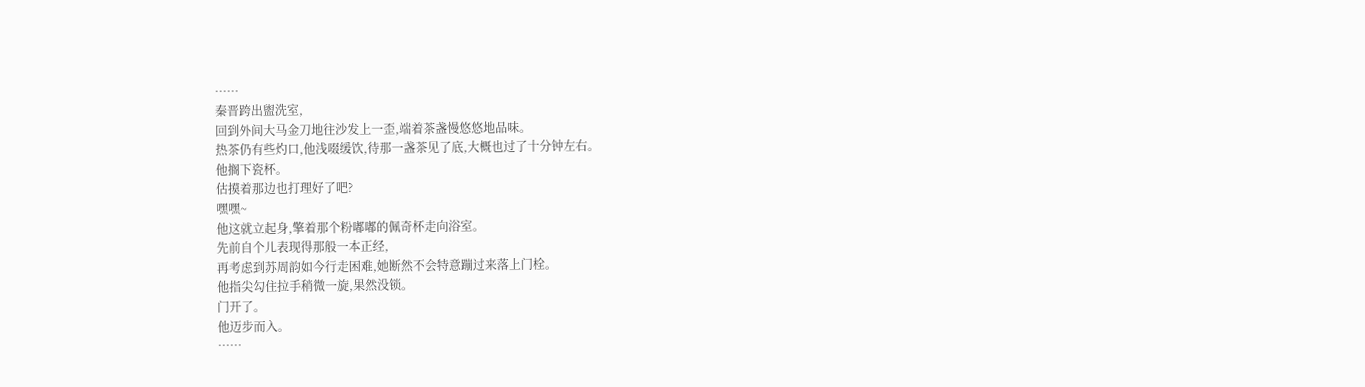……
秦晋跨出盥洗室,
回到外间大马金刀地往沙发上一歪,端着茶盏慢悠悠地品味。
热茶仍有些灼口,他浅啜缓饮,待那一盏茶见了底,大概也过了十分钟左右。
他搁下瓷杯。
估摸着那边也打理好了吧?
嘿嘿~
他这就立起身,擎着那个粉嘟嘟的佩奇杯走向浴室。
先前自个儿表现得那般一本正经,
再考虑到苏周韵如今行走困难,她断然不会特意蹦过来落上门栓。
他指尖勾住拉手稍微一旋,果然没锁。
门开了。
他迈步而入。
……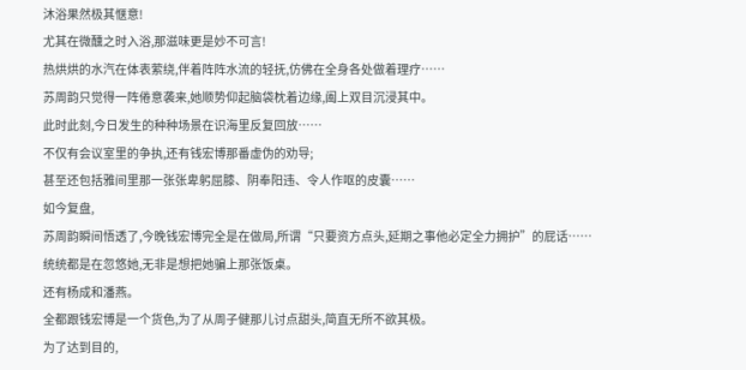沐浴果然极其惬意!
尤其在微醺之时入浴,那滋味更是妙不可言!
热烘烘的水汽在体表萦绕,伴着阵阵水流的轻抚,仿佛在全身各处做着理疗……
苏周韵只觉得一阵倦意袭来,她顺势仰起脑袋枕着边缘,阖上双目沉浸其中。
此时此刻,今日发生的种种场景在识海里反复回放……
不仅有会议室里的争执,还有钱宏博那番虚伪的劝导;
甚至还包括雅间里那一张张卑躬屈膝、阴奉阳违、令人作呕的皮囊……
如今复盘,
苏周韵瞬间悟透了,今晚钱宏博完全是在做局,所谓“只要资方点头,延期之事他必定全力拥护”的屁话……
统统都是在忽悠她,无非是想把她骗上那张饭桌。
还有杨成和潘燕。
全都跟钱宏博是一个货色,为了从周子健那儿讨点甜头,简直无所不欲其极。
为了达到目的,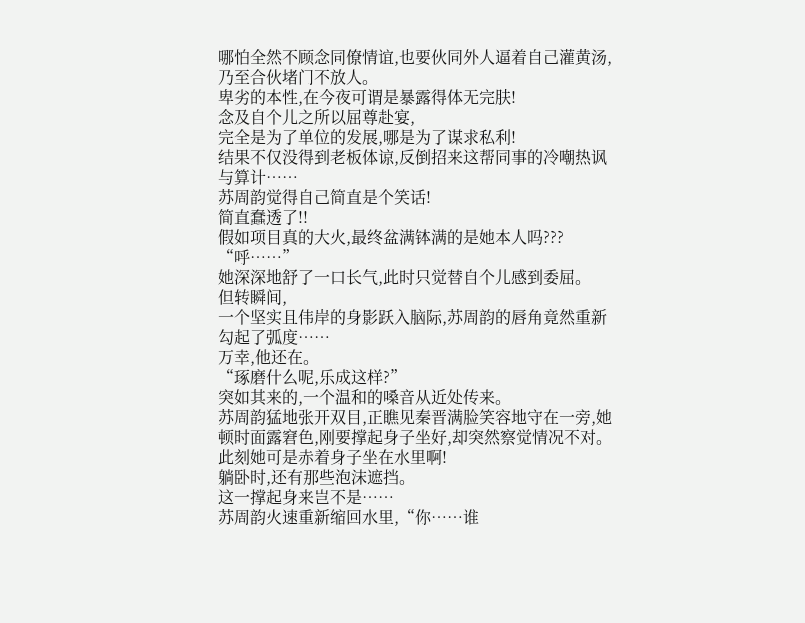哪怕全然不顾念同僚情谊,也要伙同外人逼着自己灌黄汤,乃至合伙堵门不放人。
卑劣的本性,在今夜可谓是暴露得体无完肤!
念及自个儿之所以屈尊赴宴,
完全是为了单位的发展,哪是为了谋求私利!
结果不仅没得到老板体谅,反倒招来这帮同事的冷嘲热讽与算计……
苏周韵觉得自己简直是个笑话!
简直蠢透了!!
假如项目真的大火,最终盆满钵满的是她本人吗???
“呼……”
她深深地舒了一口长气,此时只觉替自个儿感到委屈。
但转瞬间,
一个坚实且伟岸的身影跃入脑际,苏周韵的唇角竟然重新勾起了弧度……
万幸,他还在。
“琢磨什么呢,乐成这样?”
突如其来的,一个温和的嗓音从近处传来。
苏周韵猛地张开双目,正瞧见秦晋满脸笑容地守在一旁,她顿时面露窘色,刚要撑起身子坐好,却突然察觉情况不对。
此刻她可是赤着身子坐在水里啊!
躺卧时,还有那些泡沫遮挡。
这一撑起身来岂不是……
苏周韵火速重新缩回水里,“你……谁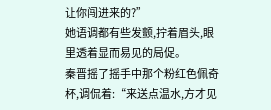让你闯进来的?”
她语调都有些发颤,拧着眉头,眼里透着显而易见的局促。
秦晋摇了摇手中那个粉红色佩奇杯,调侃着:“来送点温水,方才见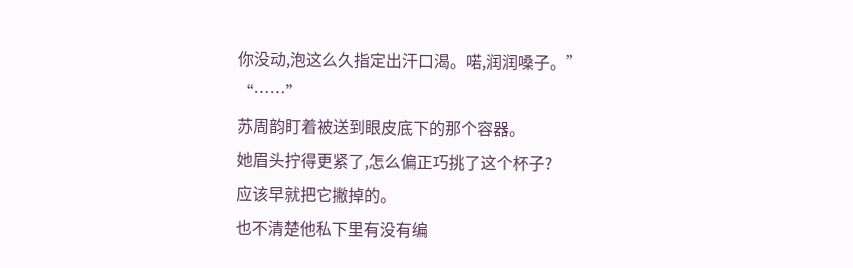你没动,泡这么久指定出汗口渴。喏,润润嗓子。”
“……”
苏周韵盯着被送到眼皮底下的那个容器。
她眉头拧得更紧了,怎么偏正巧挑了这个杯子?
应该早就把它撇掉的。
也不清楚他私下里有没有编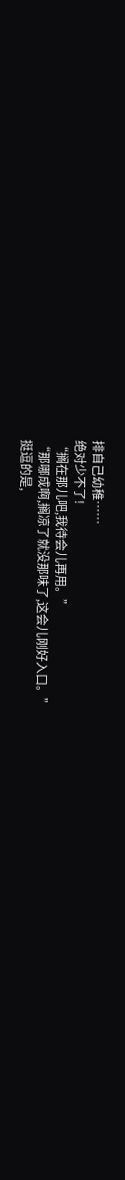排自己幼稚……
绝对少不了!
“搁在那儿吧,我待会儿再用。”
“那哪成啊,搁凉了就没那味了,这会儿刚好入口。”
挺逗的是,